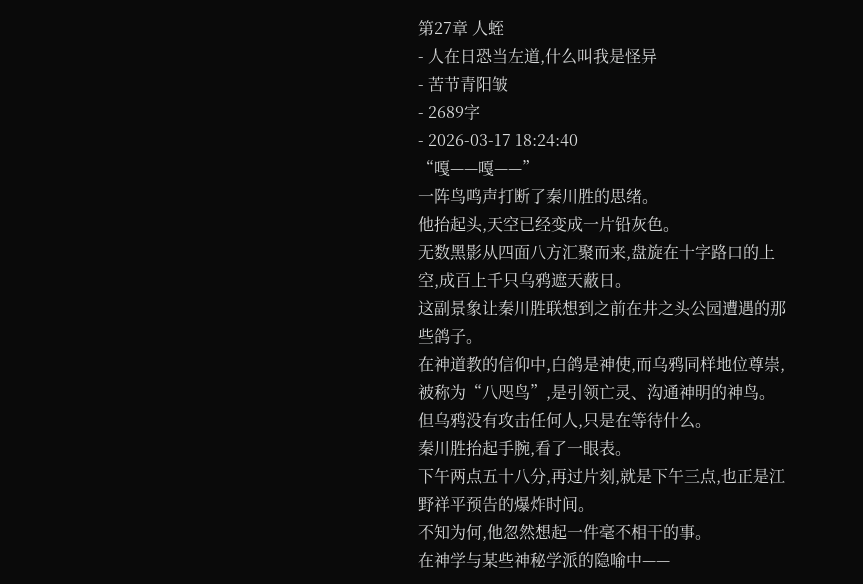第27章 人蛭
- 人在日恐当左道,什么叫我是怪异
- 苦节青阳皱
- 2689字
- 2026-03-17 18:24:40
“嘎——嘎——”
一阵鸟鸣声打断了秦川胜的思绪。
他抬起头,天空已经变成一片铅灰色。
无数黑影从四面八方汇聚而来,盘旋在十字路口的上空,成百上千只乌鸦遮天蔽日。
这副景象让秦川胜联想到之前在井之头公园遭遇的那些鸽子。
在神道教的信仰中,白鸽是神使,而乌鸦同样地位尊崇,被称为“八咫鸟”,是引领亡灵、沟通神明的神鸟。
但乌鸦没有攻击任何人,只是在等待什么。
秦川胜抬起手腕,看了一眼表。
下午两点五十八分,再过片刻,就是下午三点,也正是江野祥平预告的爆炸时间。
不知为何,他忽然想起一件毫不相干的事。
在神学与某些神秘学派的隐喻中——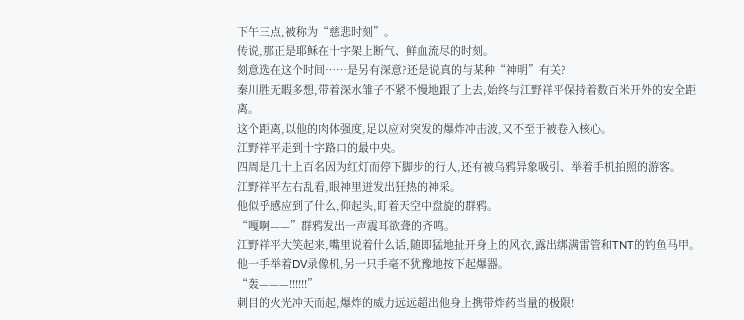下午三点,被称为“慈悲时刻”。
传说,那正是耶稣在十字架上断气、鲜血流尽的时刻。
刻意选在这个时间……是另有深意?还是说真的与某种“神明”有关?
秦川胜无暇多想,带着深水雏子不紧不慢地跟了上去,始终与江野祥平保持着数百米开外的安全距离。
这个距离,以他的肉体强度,足以应对突发的爆炸冲击波,又不至于被卷入核心。
江野祥平走到十字路口的最中央。
四周是几十上百名因为红灯而停下脚步的行人,还有被乌鸦异象吸引、举着手机拍照的游客。
江野祥平左右乱看,眼神里迸发出狂热的神采。
他似乎感应到了什么,仰起头,盯着天空中盘旋的群鸦。
“嘎啊——”群鸦发出一声震耳欲聋的齐鸣。
江野祥平大笑起来,嘴里说着什么话,随即猛地扯开身上的风衣,露出绑满雷管和TNT的钓鱼马甲。
他一手举着DV录像机,另一只手毫不犹豫地按下起爆器。
“轰———!!!!!!”
刺目的火光冲天而起,爆炸的威力远远超出他身上携带炸药当量的极限!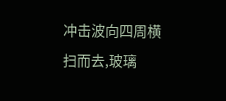冲击波向四周横扫而去,玻璃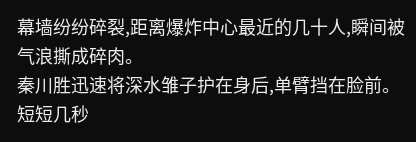幕墙纷纷碎裂,距离爆炸中心最近的几十人,瞬间被气浪撕成碎肉。
秦川胜迅速将深水雏子护在身后,单臂挡在脸前。
短短几秒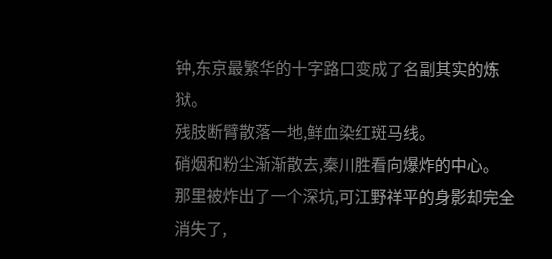钟,东京最繁华的十字路口变成了名副其实的炼狱。
残肢断臂散落一地,鲜血染红斑马线。
硝烟和粉尘渐渐散去,秦川胜看向爆炸的中心。
那里被炸出了一个深坑,可江野祥平的身影却完全消失了,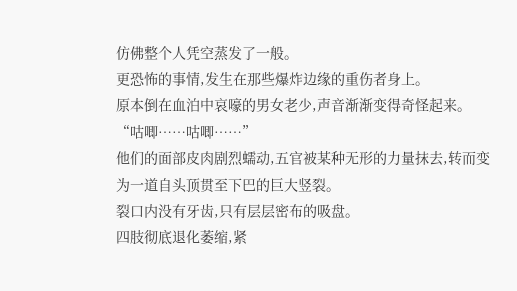仿佛整个人凭空蒸发了一般。
更恐怖的事情,发生在那些爆炸边缘的重伤者身上。
原本倒在血泊中哀嚎的男女老少,声音渐渐变得奇怪起来。
“咕唧……咕唧……”
他们的面部皮肉剧烈蠕动,五官被某种无形的力量抹去,转而变为一道自头顶贯至下巴的巨大竖裂。
裂口内没有牙齿,只有层层密布的吸盘。
四肢彻底退化萎缩,紧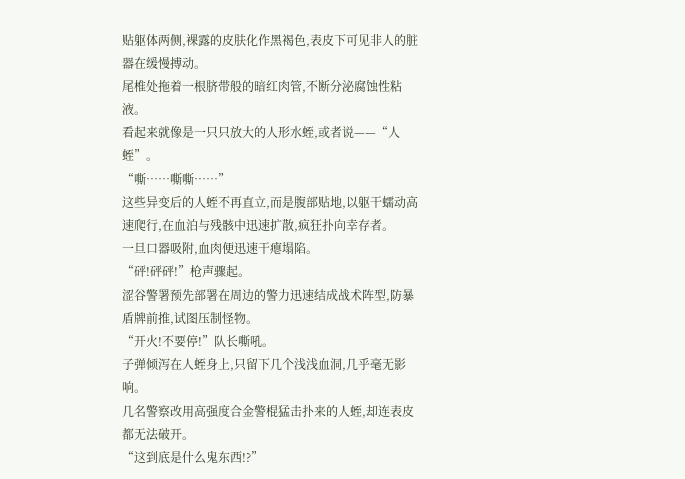贴躯体两侧,裸露的皮肤化作黑褐色,表皮下可见非人的脏器在缓慢搏动。
尾椎处拖着一根脐带般的暗红肉管,不断分泌腐蚀性粘液。
看起来就像是一只只放大的人形水蛭,或者说——“人蛭”。
“嘶……嘶嘶……”
这些异变后的人蛭不再直立,而是腹部贴地,以躯干蠕动高速爬行,在血泊与残骸中迅速扩散,疯狂扑向幸存者。
一旦口器吸附,血肉便迅速干瘪塌陷。
“砰!砰砰!”枪声骤起。
涩谷警署预先部署在周边的警力迅速结成战术阵型,防暴盾牌前推,试图压制怪物。
“开火!不要停!”队长嘶吼。
子弹倾泻在人蛭身上,只留下几个浅浅血洞,几乎毫无影响。
几名警察改用高强度合金警棍猛击扑来的人蛭,却连表皮都无法破开。
“这到底是什么鬼东西!?”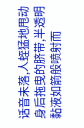话音未落,人蛭猛地甩动身后拖曳的脐带,半透明黏液如箭般喷射而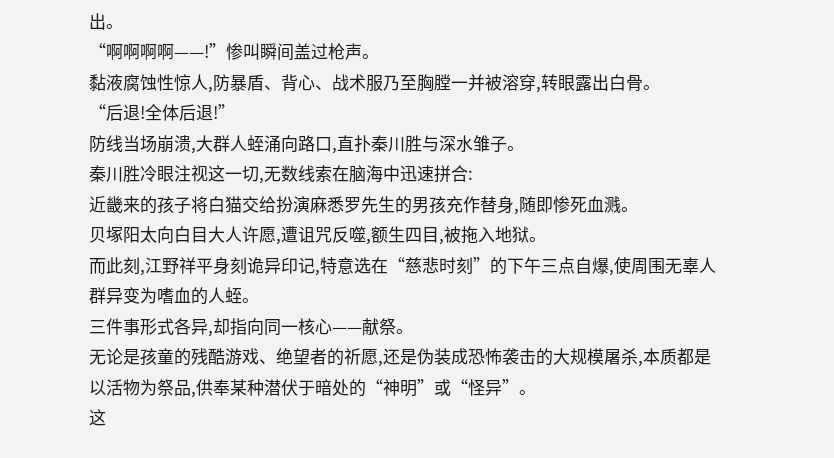出。
“啊啊啊啊——!”惨叫瞬间盖过枪声。
黏液腐蚀性惊人,防暴盾、背心、战术服乃至胸膛一并被溶穿,转眼露出白骨。
“后退!全体后退!”
防线当场崩溃,大群人蛭涌向路口,直扑秦川胜与深水雏子。
秦川胜冷眼注视这一切,无数线索在脑海中迅速拼合:
近畿来的孩子将白猫交给扮演麻悉罗先生的男孩充作替身,随即惨死血溅。
贝塚阳太向白目大人许愿,遭诅咒反噬,额生四目,被拖入地狱。
而此刻,江野祥平身刻诡异印记,特意选在“慈悲时刻”的下午三点自爆,使周围无辜人群异变为嗜血的人蛭。
三件事形式各异,却指向同一核心——献祭。
无论是孩童的残酷游戏、绝望者的祈愿,还是伪装成恐怖袭击的大规模屠杀,本质都是以活物为祭品,供奉某种潜伏于暗处的“神明”或“怪异”。
这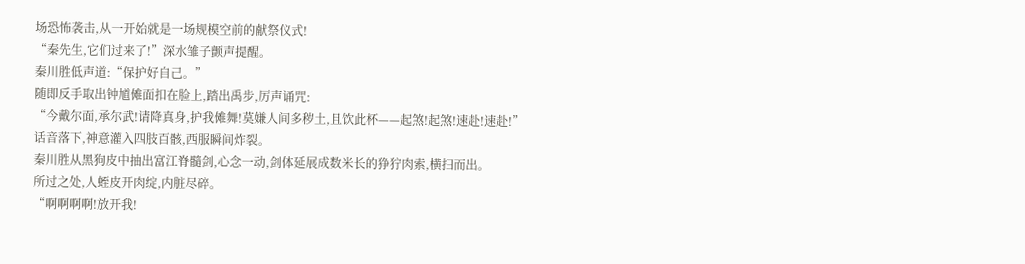场恐怖袭击,从一开始就是一场规模空前的献祭仪式!
“秦先生,它们过来了!”深水雏子颤声提醒。
秦川胜低声道:“保护好自己。”
随即反手取出钟馗傩面扣在脸上,踏出禹步,厉声诵咒:
“今戴尔面,承尔武!请降真身,护我傩舞!莫嫌人间多秽土,且饮此杯——起煞!起煞!速赴!速赴!”
话音落下,神意灌入四肢百骸,西服瞬间炸裂。
秦川胜从黑狗皮中抽出富江脊髓剑,心念一动,剑体延展成数米长的狰狞肉索,横扫而出。
所过之处,人蛭皮开肉绽,内脏尽碎。
“啊啊啊啊!放开我!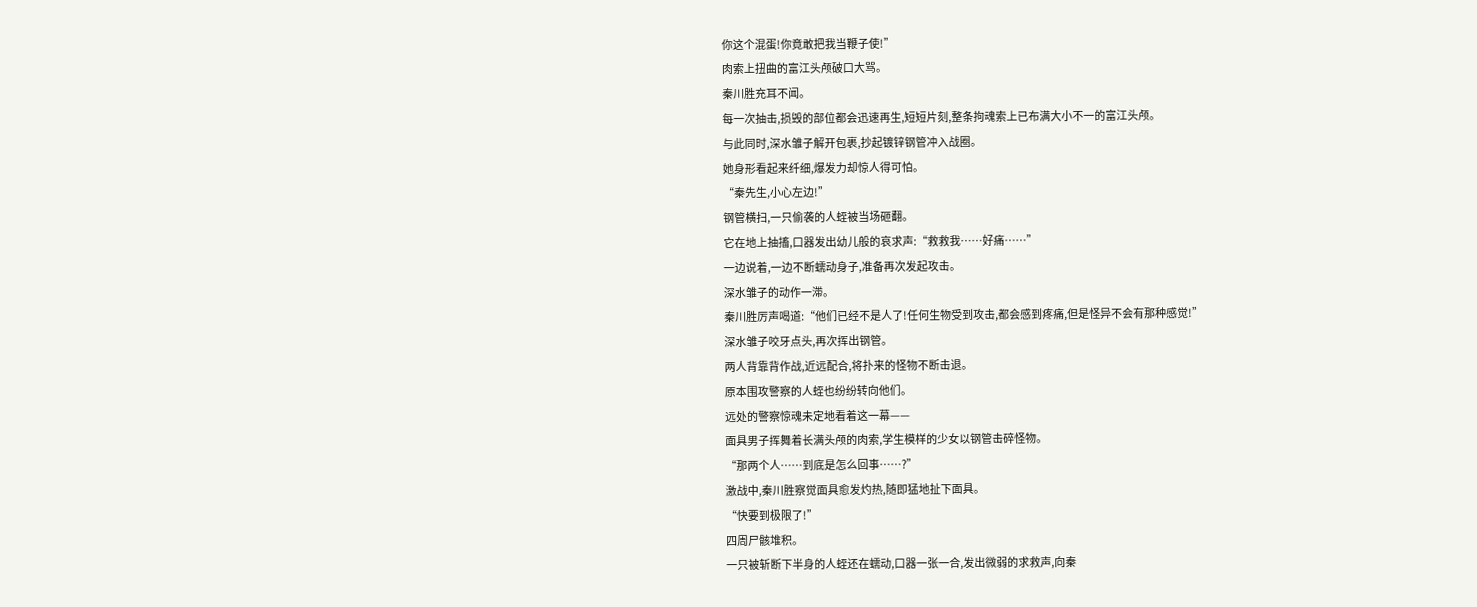你这个混蛋!你竟敢把我当鞭子使!”
肉索上扭曲的富江头颅破口大骂。
秦川胜充耳不闻。
每一次抽击,损毁的部位都会迅速再生,短短片刻,整条拘魂索上已布满大小不一的富江头颅。
与此同时,深水雏子解开包裹,抄起镀锌钢管冲入战圈。
她身形看起来纤细,爆发力却惊人得可怕。
“秦先生,小心左边!”
钢管横扫,一只偷袭的人蛭被当场砸翻。
它在地上抽搐,口器发出幼儿般的哀求声:“救救我……好痛……”
一边说着,一边不断蠕动身子,准备再次发起攻击。
深水雏子的动作一滞。
秦川胜厉声喝道:“他们已经不是人了!任何生物受到攻击,都会感到疼痛,但是怪异不会有那种感觉!”
深水雏子咬牙点头,再次挥出钢管。
两人背靠背作战,近远配合,将扑来的怪物不断击退。
原本围攻警察的人蛭也纷纷转向他们。
远处的警察惊魂未定地看着这一幕——
面具男子挥舞着长满头颅的肉索,学生模样的少女以钢管击碎怪物。
“那两个人……到底是怎么回事……?”
激战中,秦川胜察觉面具愈发灼热,随即猛地扯下面具。
“快要到极限了!”
四周尸骸堆积。
一只被斩断下半身的人蛭还在蠕动,口器一张一合,发出微弱的求救声,向秦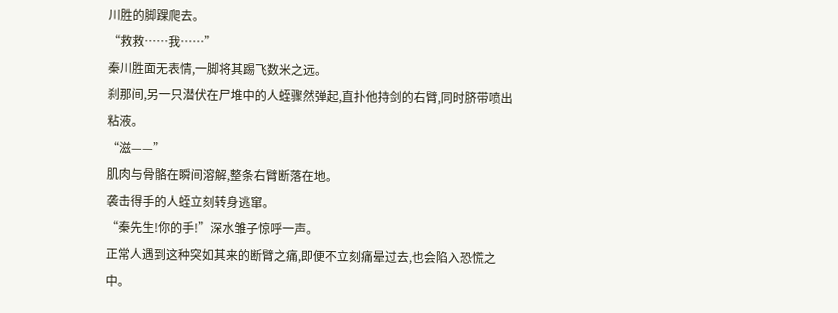川胜的脚踝爬去。
“救救……我……”
秦川胜面无表情,一脚将其踢飞数米之远。
刹那间,另一只潜伏在尸堆中的人蛭骤然弹起,直扑他持剑的右臂,同时脐带喷出粘液。
“滋——”
肌肉与骨骼在瞬间溶解,整条右臂断落在地。
袭击得手的人蛭立刻转身逃窜。
“秦先生!你的手!”深水雏子惊呼一声。
正常人遇到这种突如其来的断臂之痛,即便不立刻痛晕过去,也会陷入恐慌之中。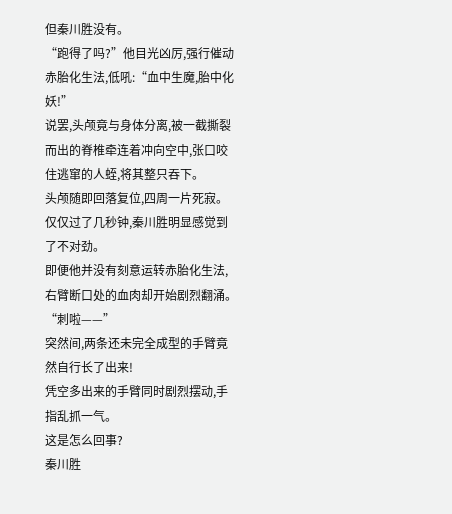但秦川胜没有。
“跑得了吗?”他目光凶厉,强行催动赤胎化生法,低吼:“血中生魔,胎中化妖!”
说罢,头颅竟与身体分离,被一截撕裂而出的脊椎牵连着冲向空中,张口咬住逃窜的人蛭,将其整只吞下。
头颅随即回落复位,四周一片死寂。
仅仅过了几秒钟,秦川胜明显感觉到了不对劲。
即便他并没有刻意运转赤胎化生法,右臂断口处的血肉却开始剧烈翻涌。
“刺啦——”
突然间,两条还未完全成型的手臂竟然自行长了出来!
凭空多出来的手臂同时剧烈摆动,手指乱抓一气。
这是怎么回事?
秦川胜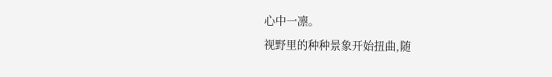心中一凛。
视野里的种种景象开始扭曲,随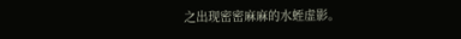之出现密密麻麻的水蛭虚影。